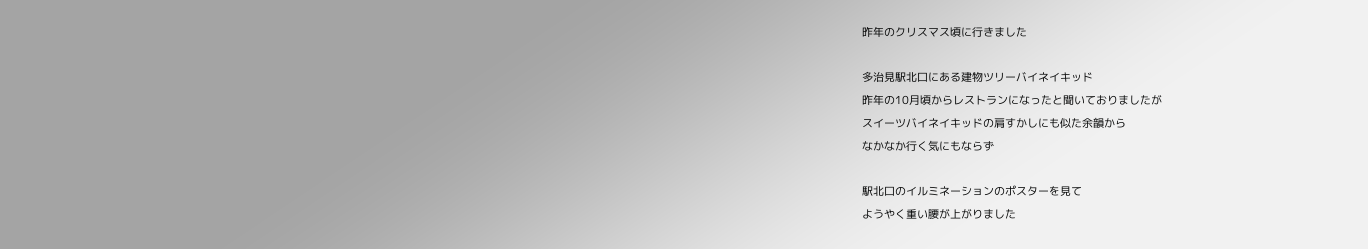昨年のクリスマス頃に行きました

多治見駅北口にある建物ツリーバイネイキッド
昨年の10月頃からレストランになったと聞いておりましたが
スイーツバイネイキッドの肩すかしにも似た余韻から
なかなか行く気にもならず

駅北口のイルミネーションのポスターを見て
ようやく重い腰が上がりました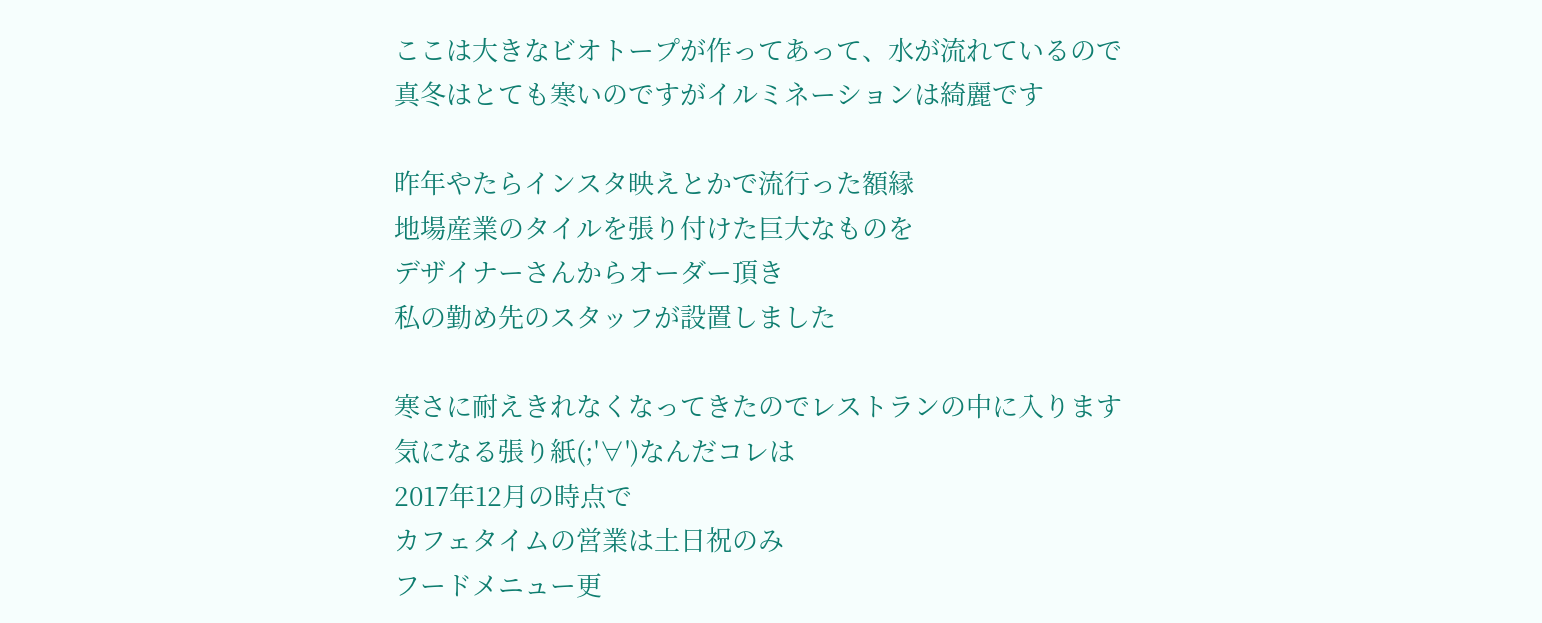ここは大きなビオトープが作ってあって、水が流れているので
真冬はとても寒いのですがイルミネーションは綺麗です

昨年やたらインスタ映えとかで流行った額縁
地場産業のタイルを張り付けた巨大なものを
デザイナーさんからオーダー頂き
私の勤め先のスタッフが設置しました

寒さに耐えきれなくなってきたのでレストランの中に入ります
気になる張り紙(;'∀')なんだコレは
2017年12月の時点で
カフェタイムの営業は土日祝のみ
フードメニュー更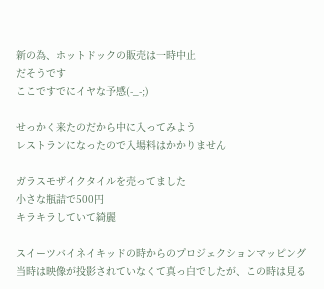新の為、ホットドックの販売は一時中止
だそうです
ここですでにイヤな予感(-_-;)

せっかく来たのだから中に入ってみよう
レストランになったので入場料はかかりません

ガラスモザイクタイルを売ってました
小さな瓶詰で500円
キラキラしていて綺麗

スイーツバイネイキッドの時からのプロジェクションマッピング
当時は映像が投影されていなくて真っ白でしたが、この時は見る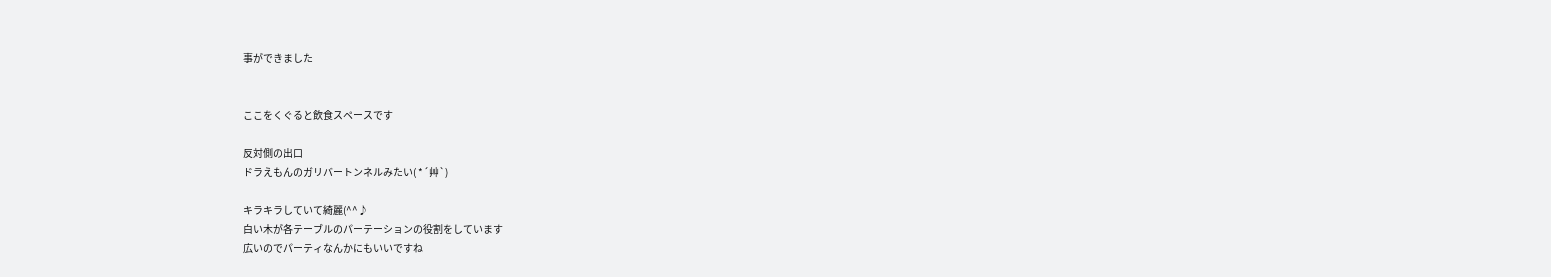事ができました


ここをくぐると飲食スペースです

反対側の出口
ドラえもんのガリバートンネルみたい( *´艸`)

キラキラしていて綺麗(^^♪
白い木が各テーブルのパーテーションの役割をしています
広いのでパーティなんかにもいいですね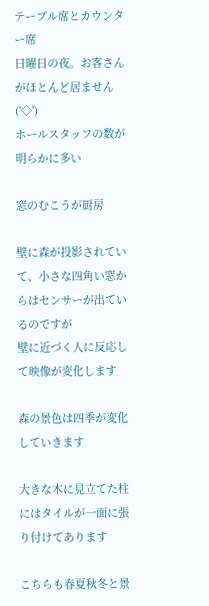テーブル席とカウンター席
日曜日の夜。お客さんがほとんど居ません('◇')
ホールスタッフの数が明らかに多い

窓のむこうが厨房

壁に森が投影されていて、小さな四角い窓からはセンサーが出ているのですが
壁に近づく人に反応して映像が変化します

森の景色は四季が変化していきます

大きな木に見立てた柱にはタイルが一面に張り付けてあります

こちらも春夏秋冬と景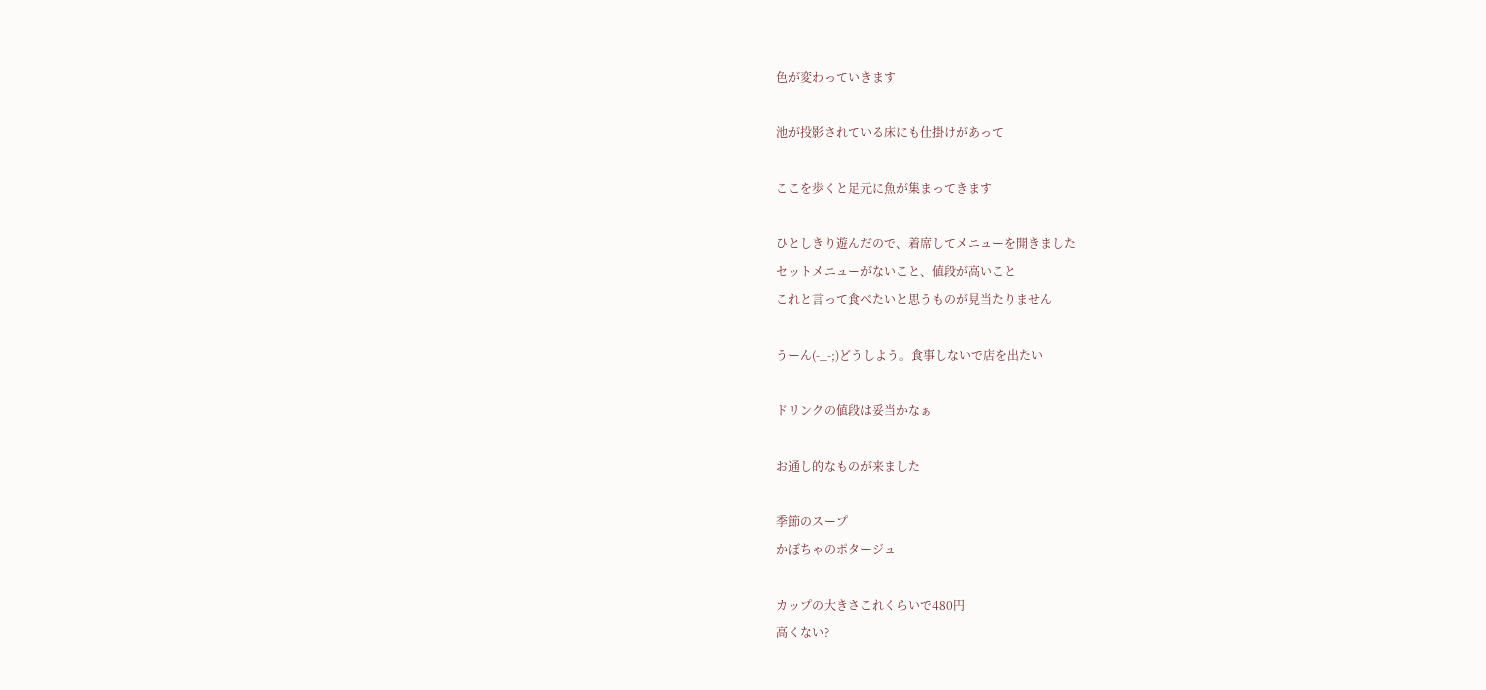色が変わっていきます

池が投影されている床にも仕掛けがあって

ここを歩くと足元に魚が集まってきます

ひとしきり遊んだので、着席してメニューを開きました
セットメニューがないこと、値段が高いこと
これと言って食べたいと思うものが見当たりません

うーん(-_-;)どうしよう。食事しないで店を出たい

ドリンクの値段は妥当かなぁ

お通し的なものが来ました

季節のスープ
かぼちゃのポタージュ

カップの大きさこれくらいで480円
高くない?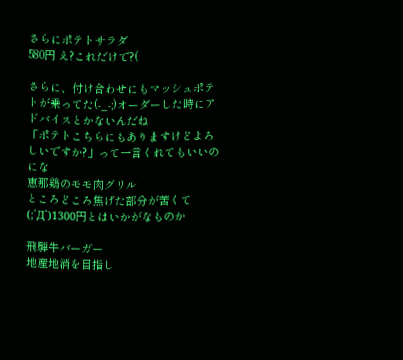さらにポテトサラダ
580円 え?これだけで?(

さらに、付け合わせにもマッシュポテトが乗ってた(-_-;)オーダーした時にアドバイスとかないんだね
「ポテトこちらにもありますけどよろしいですか?」って一言くれてもいいのにな
恵那鶏のモモ肉グリル
ところどころ焦げた部分が苦くて(;´Д`)1300円とはいかがなものか

飛騨牛バーガー
地産地消を目指し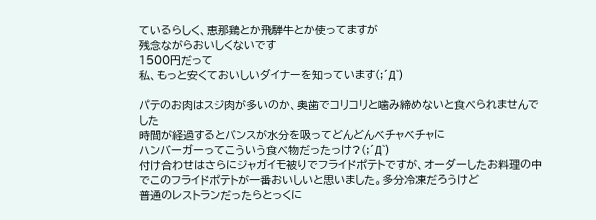ているらしく、恵那鶏とか飛騨牛とか使ってますが
残念ながらおいしくないです
1500円だって
私、もっと安くておいしいダイナーを知っています(;´Д`)

パテのお肉はスジ肉が多いのか、奥歯でコリコリと噛み締めないと食べられませんでした
時間が経過するとバンスが水分を吸ってどんどんベチャベチャに
ハンバーガーってこういう食べ物だったっけ?(;´Д`)
付け合わせはさらにジャガイモ被りでフライドポテトですが、オーダーしたお料理の中でこのフライドポテトが一番おいしいと思いました。多分冷凍だろうけど
普通のレストランだったらとっくに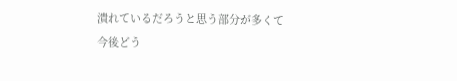潰れているだろうと思う部分が多くて
今後どう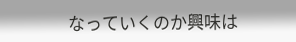なっていくのか興味は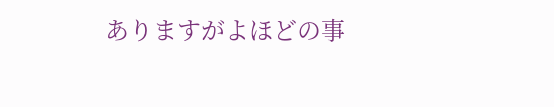ありますがよほどの事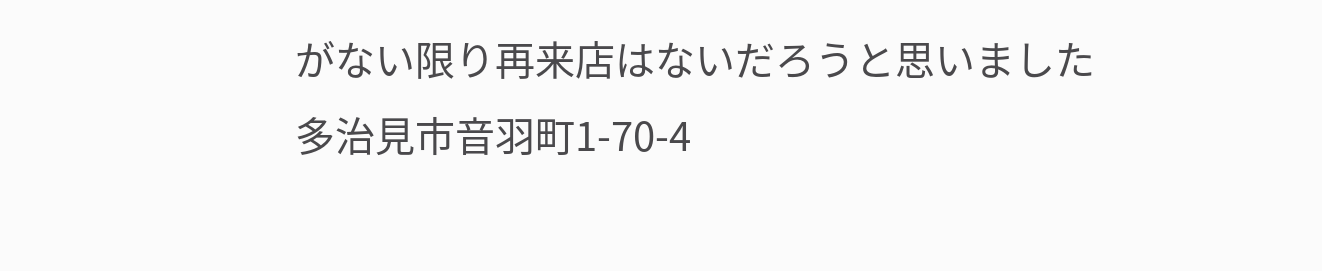がない限り再来店はないだろうと思いました
多治見市音羽町1-70-4